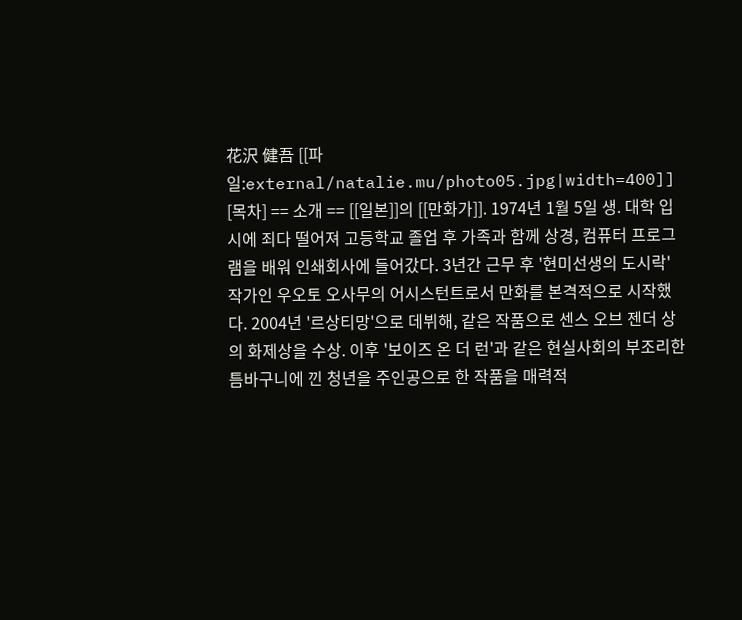花沢 健吾 [[파일:external/natalie.mu/photo05.jpg|width=400]] [목차] == 소개 == [[일본]]의 [[만화가]]. 1974년 1월 5일 생. 대학 입시에 죄다 떨어져 고등학교 졸업 후 가족과 함께 상경, 컴퓨터 프로그램을 배워 인쇄회사에 들어갔다. 3년간 근무 후 '현미선생의 도시락' 작가인 우오토 오사무의 어시스턴트로서 만화를 본격적으로 시작했다. 2004년 '르상티망'으로 데뷔해, 같은 작품으로 센스 오브 젠더 상의 화제상을 수상. 이후 '보이즈 온 더 런'과 같은 현실사회의 부조리한 틈바구니에 낀 청년을 주인공으로 한 작품을 매력적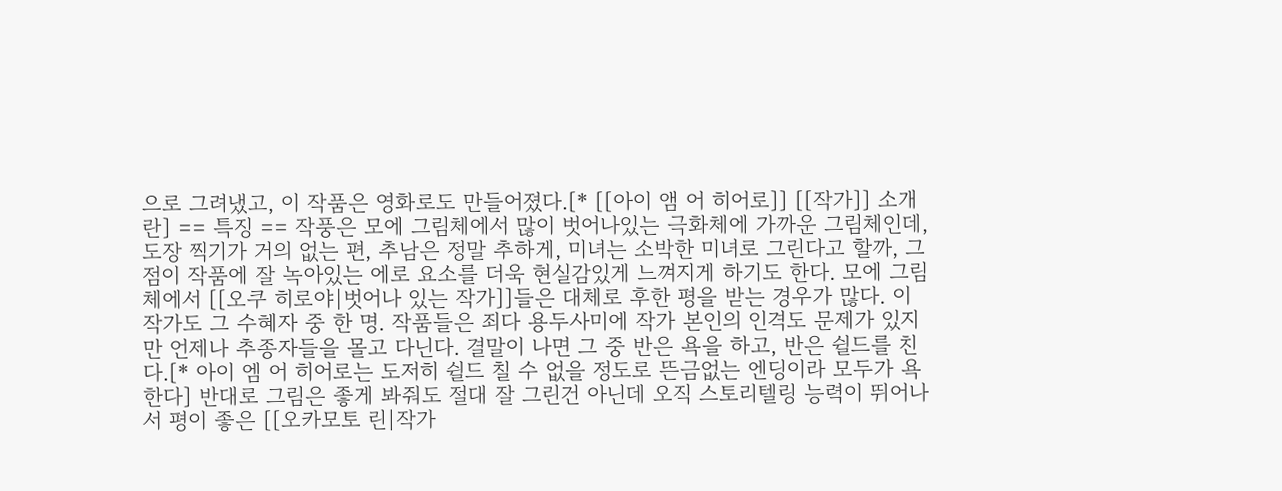으로 그려냈고, 이 작품은 영화로도 만들어졌다.[* [[아이 앰 어 히어로]] [[작가]] 소개란] == 특징 == 작풍은 모에 그림체에서 많이 벗어나있는 극화체에 가까운 그림체인데, 도장 찍기가 거의 없는 편, 추남은 정말 추하게, 미녀는 소박한 미녀로 그린다고 할까, 그점이 작품에 잘 녹아있는 에로 요소를 더욱 현실감있게 느껴지게 하기도 한다. 모에 그림체에서 [[오쿠 히로야|벗어나 있는 작가]]들은 대체로 후한 평을 받는 경우가 많다. 이 작가도 그 수혜자 중 한 명. 작품들은 죄다 용두사미에 작가 본인의 인격도 문제가 있지만 언제나 추종자들을 몰고 다닌다. 결말이 나면 그 중 반은 욕을 하고, 반은 쉴드를 친다.[* 아이 엠 어 히어로는 도저히 쉴드 칠 수 없을 정도로 뜬금없는 엔딩이라 모두가 욕한다] 반대로 그림은 좋게 봐줘도 절대 잘 그린건 아닌데 오직 스토리텔링 능력이 뛰어나서 평이 좋은 [[오카모토 린|작가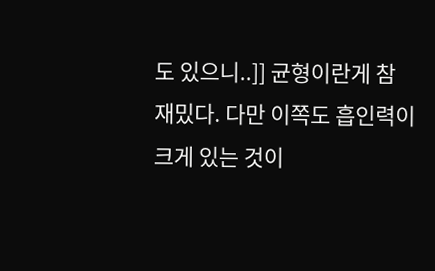도 있으니..]] 균형이란게 참 재밌다. 다만 이쪽도 흡인력이 크게 있는 것이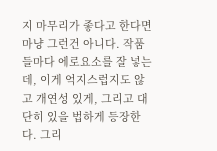지 마무리가 좋다고 한다면 마냥 그런건 아니다. 작품들마다 에로요소를 잘 넣는데, 이게 억지스럽지도 않고 개연성 있게, 그리고 대단히 있을 법하게 등장한다. 그리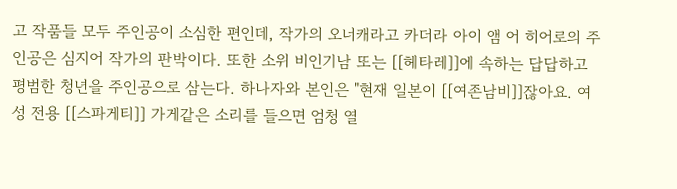고 작품들 모두 주인공이 소심한 편인데, 작가의 오너캐라고 카더라 아이 앰 어 히어로의 주인공은 심지어 작가의 판박이다. 또한 소위 비인기남 또는 [[헤타레]]에 속하는 답답하고 평범한 청년을 주인공으로 삼는다. 하나자와 본인은 "현재 일본이 [[여존남비]]잖아요. 여성 전용 [[스파게티]] 가게같은 소리를 들으면 엄청 열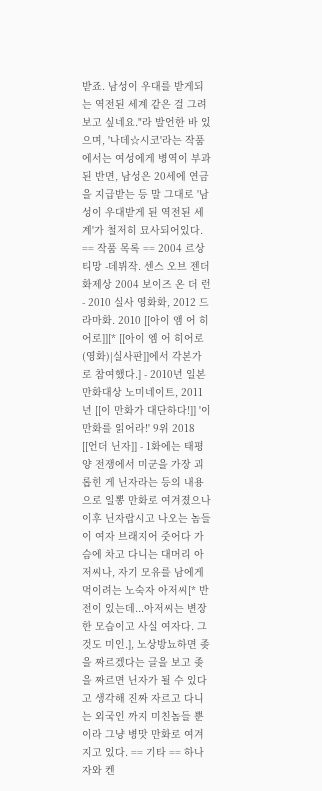받죠. 남성이 우대를 받게되는 역전된 세계 같은 걸 그려보고 싶네요."라 발언한 바 있으며, '나데☆시코'라는 작품에서는 여성에게 병역이 부과된 반면, 남성은 20세에 연금을 지급받는 등 말 그대로 '남성이 우대받게 된 역전된 세계'가 철저히 묘사되어있다. == 작품 목록 == 2004 르상티망 -데뷔작. 센스 오브 젠더 화제상 2004 보이즈 온 더 런 - 2010 실사 영화화, 2012 드라마화. 2010 [[아이 앰 어 히어로]][* [[아이 엠 어 히어로(영화)|실사판]]에서 각본가로 참여했다.] - 2010년 일본 만화대상 노미네이트, 2011년 [[이 만화가 대단하다!]] '이 만화를 읽어라!' 9위 2018 [[언더 닌자]] - 1화에는 태평양 전쟁에서 미군을 가장 괴롭힌 게 닌자라는 등의 내용으로 일뽕 만화로 여겨졌으나 이후 닌자랍시고 나오는 놈들이 여자 브래지어 줏어다 가슴에 차고 다니는 대머리 아저씨나, 자기 모유를 남에게 먹이려는 노숙자 아저씨[* 반전이 있는데...아저씨는 변장한 모습이고 사실 여자다. 그것도 미인.], 노상방뇨하면 좆을 짜르겠다는 글을 보고 좆을 짜르면 닌자가 될 수 있다고 생각해 진짜 자르고 다니는 외국인 까지 미친놈들 뿐이라 그냥 병맛 만화로 여겨지고 있다. == 기타 == 하나자와 켄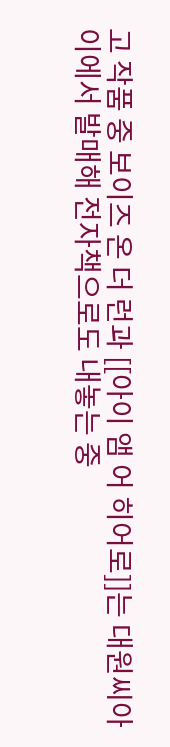고 작품 중 보이즈 온 더 런과 [[아이 앰 어 히어로]]는 대원씨아이에서 발매해 전자책으로도 내놓는 중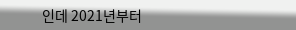인데 2021년부터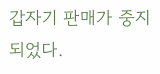갑자기 판매가 중지되었다.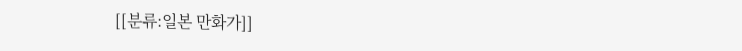[[분류:일본 만화가]]